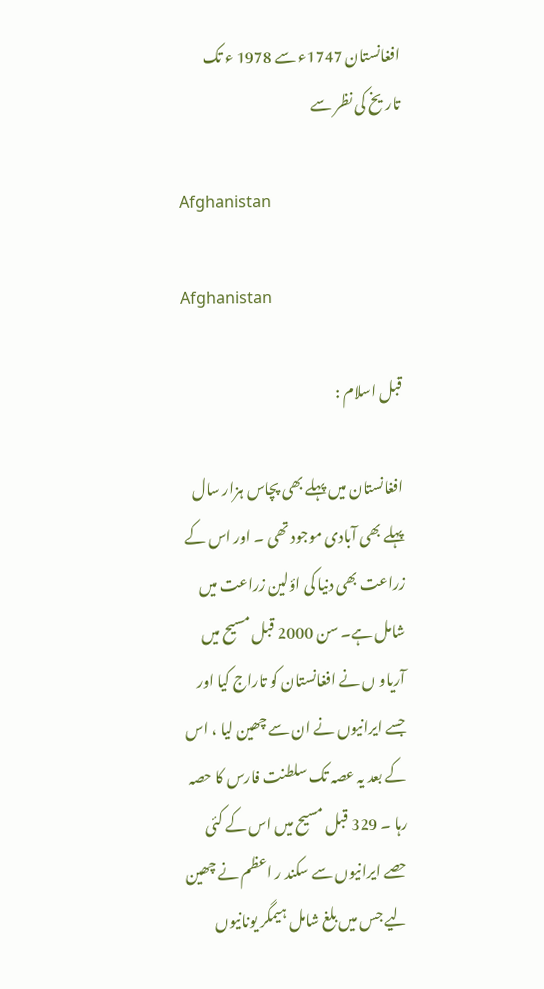افغانستان 1747ء سے 1978 ء تک تاریخ کی نظر سے

Afghanistan

Afghanistan

قبل اسلام :

افغانستان میں پہلے بھی پچاس ہزار سال پہلے بھی آبادی موجود تھی ۔ اور اس کے زراعت بھی دنیا کی اؤلین زراعت میں شامل ہے۔ سن 2000 قبل مسیح میں آریاو ں نے افغانستان کو تاراج کیا اور جسے ایرانیوں نے ان سے چھین لیا ، اس کے بعد یہ عصہ تک سلطنت فارس کا حصہ رہا ۔ 329 قبل مسیح میں اس کے کئی حصے ایرانیوں سے سکند ر اعظم نے چھین لیے جس میں بلغ شامل ہیمگر یونانیوں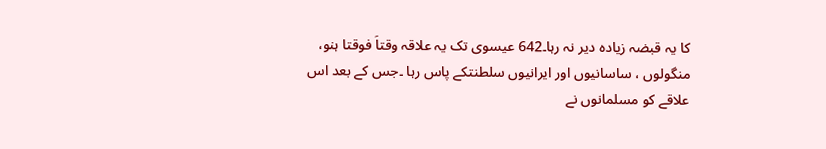کا یہ قبضہ زیادہ دیر نہ رہا۔642 عیسوی تک یہ علاقہ وقتاَ فوقتا ہنو، منگولوں ، ساسانیوں اور ایرانیوں سلطنتکے پاس رہا ۔جس کے بعد اس علاقے کو مسلمانوں نے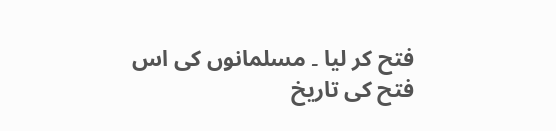فتح کر لیا ۔ مسلمانوں کی اس فتح کی تاریخ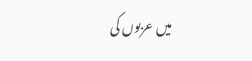میں عربوں کی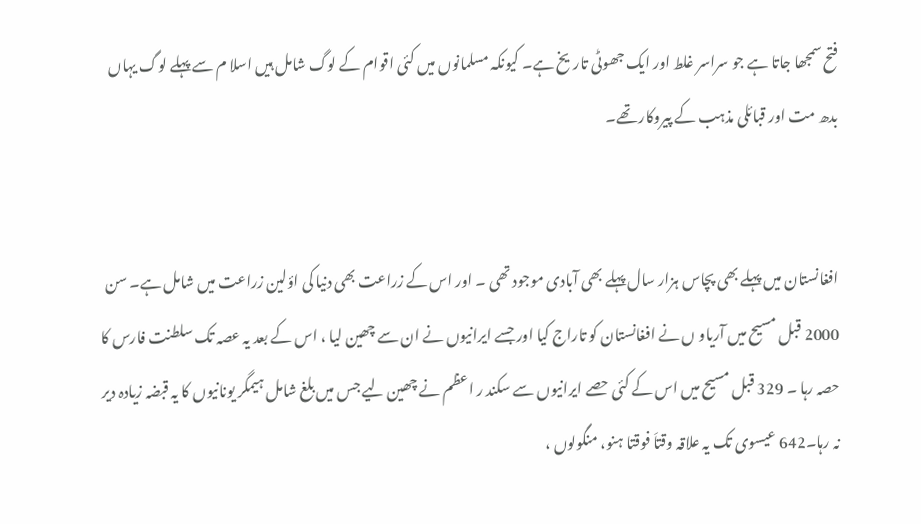فتح سمجھا جاتا ہے جو سراسر غلط اور ایک جھوٹی تاریخ ہے۔ کیونکہ مسلمانوں میں کئی اقوام کے لوگ شامل ہیں اسلا م سے پہلے لوگ یہاں بدھ مت اور قبائلی مذہب کے پیروکار تھے۔


افغانستان میں پہلے بھی پچاس ہزار سال پہلے بھی آبادی موجود تھی ۔ اور اس کے زراعت بھی دنیا کی اؤلین زراعت میں شامل ہے۔ سن 2000 قبل مسیح میں آریاو ں نے افغانستان کو تاراج کیا اور جسے ایرانیوں نے ان سے چھین لیا ، اس کے بعد یہ عصہ تک سلطنت فارس کا حصہ رہا ۔ 329 قبل مسیح میں اس کے کئی حصے ایرانیوں سے سکند ر اعظم نے چھین لیے جس میں بلغ شامل ہیمگر یونانیوں کا یہ قبضہ زیادہ دیر نہ رہا۔642 عیسوی تک یہ علاقہ وقتاَ فوقتا ہنو، منگولوں ،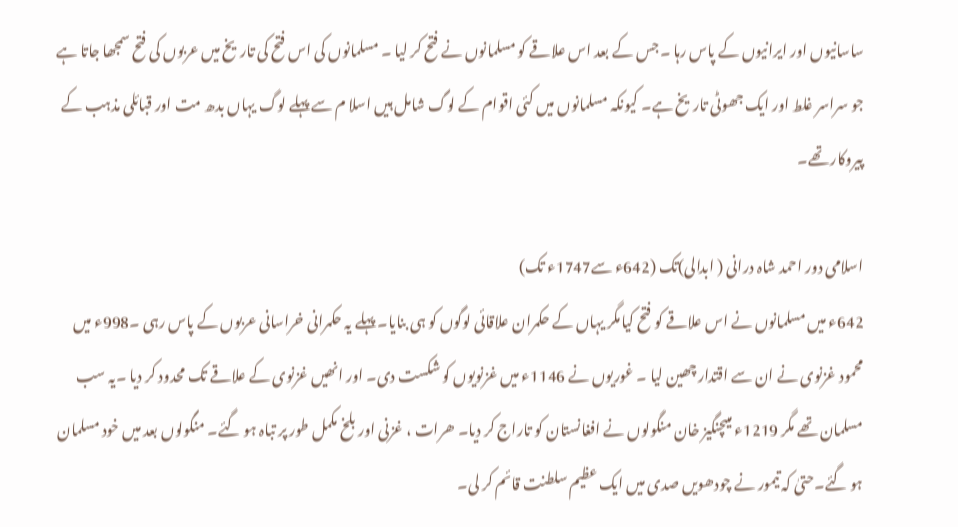ساسانیوں اور ایرانیوں کے پاس رہا ۔جس کے بعد اس علاقے کو مسلمانوں نے فتح کر لیا ۔ مسلمانوں کی اس فتح کی تاریخ میں عربوں کی فتح سمجھا جاتا ہے جو سراسر غلط اور ایک جھوٹی تاریخ ہے۔ کیونکہ مسلمانوں میں کئی اقوام کے لوگ شامل ہیں اسلا م سے پہلے لوگ یہاں بدھ مت اور قبائلی مذہب کے پیروکار تھے۔

اسلامی دور احمد شاہ درانی ( ابدالی)تک (642ء سے1747ء تک)
642ء میں مسلمانوں نے اس علاقے کو فتح کیامگر یہاں کے حکمران علاقائی لوگوں کو ہی بنایا۔ پہلے یہ حکمرانی خراسانی عربوں کے پاس رہی ۔998ء میں محمود غزنوی نے ان سے اقتدار چھین لیا ۔ غوریوں نے 1146ء میں غزنویوں کو شکست دی۔ اور انھیں غزنوی کے علاقے تک محدود کر دیا ۔یہ سب مسلمان تھے مگر 1219ء میںچنگیز خان منگولوں نے افغانستان کو تاراج کر دیا۔ ھرات ، غزنی اور بلخ مکمل طور پر تباہ ہو گئے۔ منگولوں بعد میں خود مسلمان ہو گئے۔حتیٰ کہ تیمور نے چودھویں صدی میں ایک عظیم سلطنت قائم کر لی۔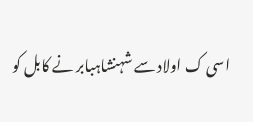اسی ک اولاد سے شہنشاہبابر نے کابل کو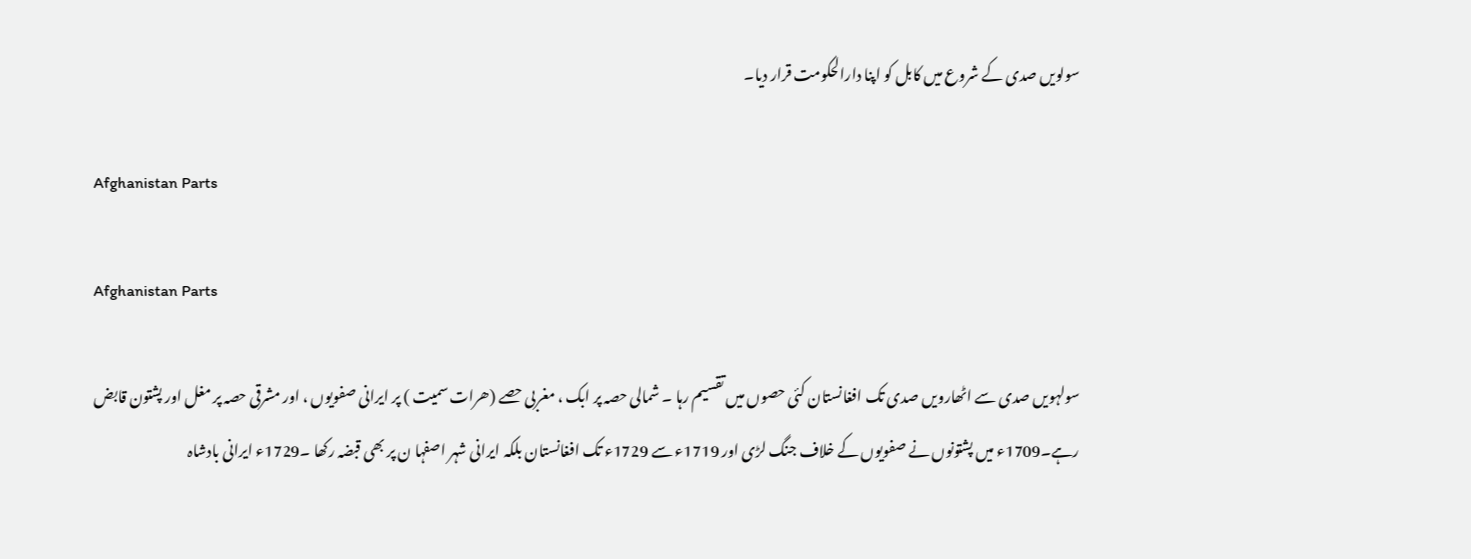سولویں صدی کے شروع میں کابل کو اپنا دارالحکومت قرار دیا۔

Afghanistan Parts

Afghanistan Parts

سولہویں صدی سے اٹھارویں صدی تک افغانستان کئی حصوں میں تقسیم رہا ۔ شمالی حصہ پر ابک ، مغربی حصے (ھرات سمیت ) پر ایرانی صفویوں ، اور مشرقی حصہ پر مغل اور پشتون قابض رہے۔1709ء میں پشتونوں نے صفویوں کے خلاف جنگ لڑی اور 1719ء سے 1729ء تک افغانستان بلکہ ایرانی شہر اصفہا ن پر بھی قبضہ رکھا ۔1729ء ایرانی بادشاہ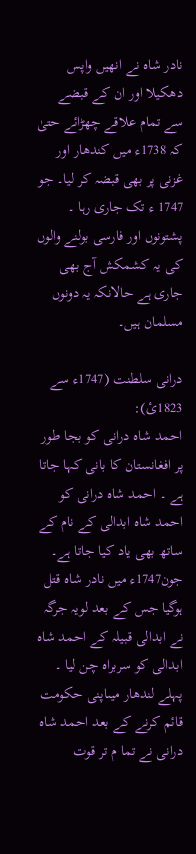نادر شاہ نے انھیں واپس دھکیلا اور ان کے قبضے سے تمام علاقے چھڑائے حتیٰ کہ 1738ء میں کندھار اور غزنی پر بھی قبضہ کر لیا۔ جو 1747 ء تک جاری رہا ۔ پشتونوں اور فارسی بولنے والوں کی یہ کشمکش آج بھی جاری ہے حالانکہ یہ دونوں مسلمان ہیں۔

درانی سلطنت (1747ء سے 1823ئ):
احمد شاہ درانی کو بجا طور پر افغانستان کا بانی کہا جاتا ہے ۔ احمد شاہ درانی کو احمد شاہ ابدالی کے نام کے ساتھ بھی یاد کیا جاتا ہے۔ جون1747ء میں نادر شاہ قتل ہوگیا جس کے بعد لویہ جرگہ نے ابدالی قبیلہ کے احمد شاہ ابدالی کو سربراہ چن لیا ۔ پہلے لندھار میںاپنی حکومت قائم کرنے کے بعد احمد شاہ درانی نے تما م تر قوت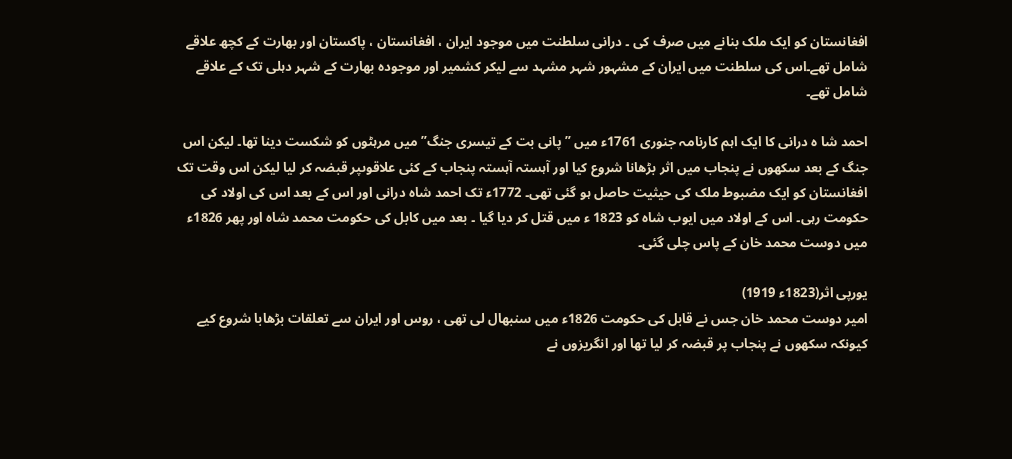افغانستان کو ایک ملک بنانے میں صرف کی ۔ درانی سلطنت میں موجود ایران ، افغانستان ، پاکستان اور بھارت کے کچھ علاقے شامل تھے۔اس کی سلطنت میں ایران کے مشہور شہر مشہد سے لیکر کشمیر اور موجودہ بھارت کے شہر دہلی تک کے علاقے شامل تھے۔

احمد شا ہ درانی کا ایک اہم کارنامہ جنوری 1761ء میں ” پانی بت کے تیسری جنگ” میں مرہٹوں کو شکست دینا تھا۔ لیکن اس جنگ کے بعد سکھوں نے پنجاب میں اثر بڑھانا شروع کیا اور آہستہ آہستہ پنجاب کے کئی علاقوںپر قبضہ کر لیا لیکن اس وقت تک افغانستان کو ایک مضبوط ملک کی حیثیت حاصل ہو گئی تھی۔ 1772ء تک احمد شاہ درانی اور اس کے بعد اس کی اولاد کی حکومت رہی۔ اس کے اولاد میں ایوب شاہ کو 1823 ء میں قتل کر دیا گیا ۔ بعد میں کابل کی حکومت محمد شاہ اور پھر 1826ء میں دوست محمد خان کے پاس چلی گئی۔

یورپی اثر(1823ء 1919)
امیر دوست محمد خان جس نے قابل کی حکومت 1826ء میں سنبھال لی تھی ، روس اور ایران سے تعلقات بڑھابا شروع کیے کیونکہ سکھوں نے پنجاب پر قبضہ کر لیا تھا اور انگریزوں نے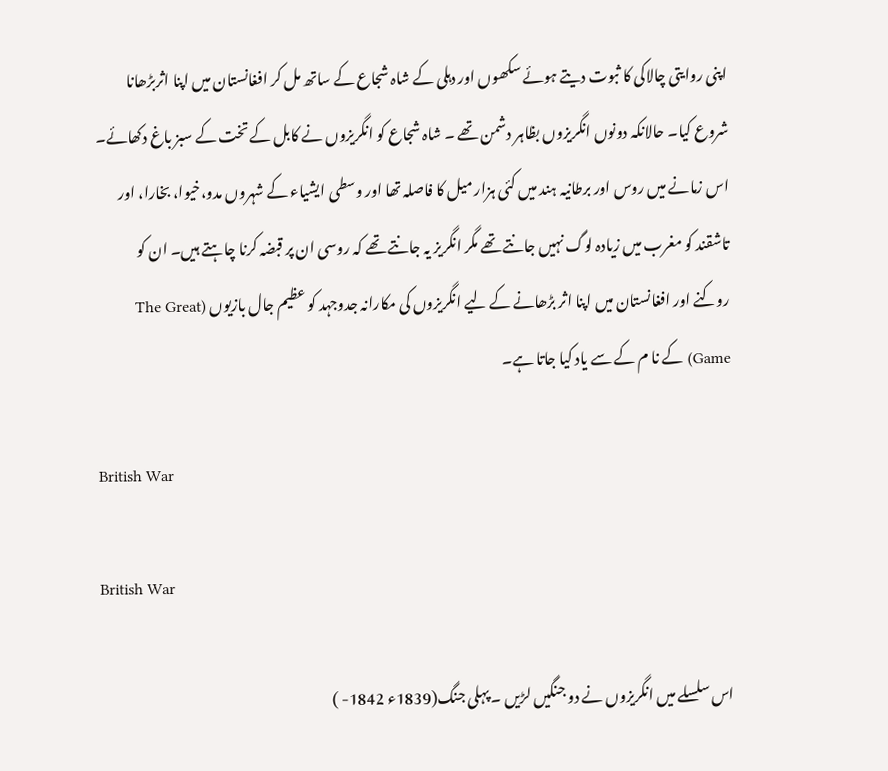اپنی روایتی چالاکی کا ثبوت دیتے ہوئے سکھوں اور دہلی کے شاہ شجاع کے ساتھ مل کر افغانستان میں اپنا اثربڑھانا شروع کیا۔ حالانکہ دونوں انگریزوں بظاہر دشمن تھے ۔ شاہ شجاع کو انگریزوں نے کابل کے تخت کے سبز باغ دکھائے۔ اس زمانے میں روس اور برطانیہ ہند میں کئی ہزار میل کا فاصلہ تھا اور وسطی ایشیاء کے شہروں مدو،خیوا، بخارا، اور تاشقند کو مغرب میں زیادہ لوگ نہیں جانتے تھے مگر انگریز یہ جانتے تھے کہ روسی ان پر قبضہ کرنا چاہتے ہیں۔ ان کو روکنے اور افغانستان میں اپنا اثر بڑھانے کے لیے انگریزوں کی مکارانہ جدوجہد کو عظیم جال بازیوں (The Great Game) کے نا م کے سے یاد کیا جاتا ہے۔

British War

British War

اس سلسلے میں انگریزوں نے دو جنگیں لڑیں ۔ پہلی جنگ(1839ء 1842- )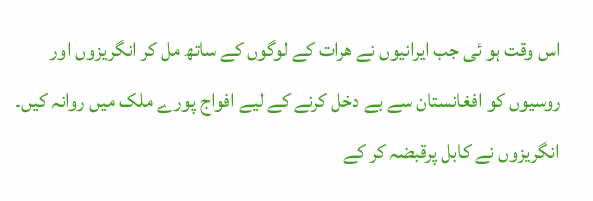اس وقت ہو ئی جب ایرانیوں نے ھرات کے لوگوں کے ساتھ مل کر انگریزوں اور روسیوں کو افغانستان سے بے دخل کرنے کے لیے افواج پورے ملک میں روانہ کیں۔ انگریزوں نے کابل پرقبضہ کر کے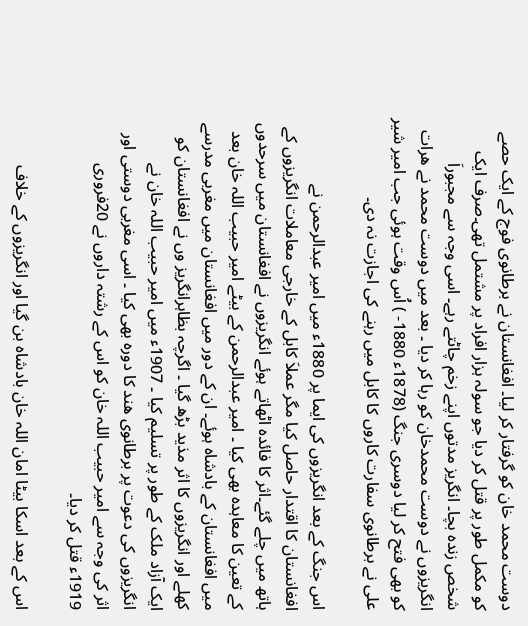دوست محمد خان کو گرفتار کر لیا۔ افغانستان نے برطانوی فوج کے ایک حصے کو مکمل طور پر قتل کر دیا جو سولہ ہزار افراد پر مشتمل تھی۔صرف ایک شخص زندہ بچا۔ انگریز مدتوں اپنے زخم چاٹتے رہے۔ اسی وجہ سے مجبوراَ انگریزوں نے دوست محمدخان کو رہا کر دیا ۔ بعد میں دوست محمد نے ھرات کو بھی فتح کر لیا دوسری جنگ (1878ء 1880- ) اُس وقت ہوئی جب امیر شیر علی نے برطانوی سفارت کاروں کا کابل میں رہنے کی اجازت نہ دی۔

اس جنگ کے بعد انگریزوں کی ایما پر 1880ء میں امیر عبدالرحمن نے افغانستان کا اقتدار حاصل کیا مگر عملاَ کابل کے خارجی معاملات انگریزوں کے ہاتھ میں چلے گئے۔اثر کا فائدہ اٹھاتے ہوئے انگریزوں نے افغانستان میں سرحدوں کے تعین کا معاہدہ بھی کیا ۔ امیر عبدالرحمن کے بیٹے امیر حبیب اللہ خان بعد میں افغانستان کے بادشاہ ہوئے۔ ان کے دور میں افغانستان میں مغربی مدرسے کھلے اور انگریزوں کا اثر مذید بڑھ گیا ۔ اگرچہ بظاہرانگریز وں نے افغانستان کو ایک آزاد ملک کے طور پر تسلیم کیا ۔ 1907ء میں امیر حبیب اللہ خان نے انگریزوں کی دعوت پر برطانوی ھند کا دورہ بھی کیا ۔ اسی مغربی دوستی اور اثر کی وجہ سے امیر حبیب اللہ خان کو اس کے رشتہ داروں نے 20فروری 1919ء قتل کر دیا۔

اس کے بعد اسکا بیٹا امان اللہ خان بادشاہ بن گیا اور انگریزوں کے خلاف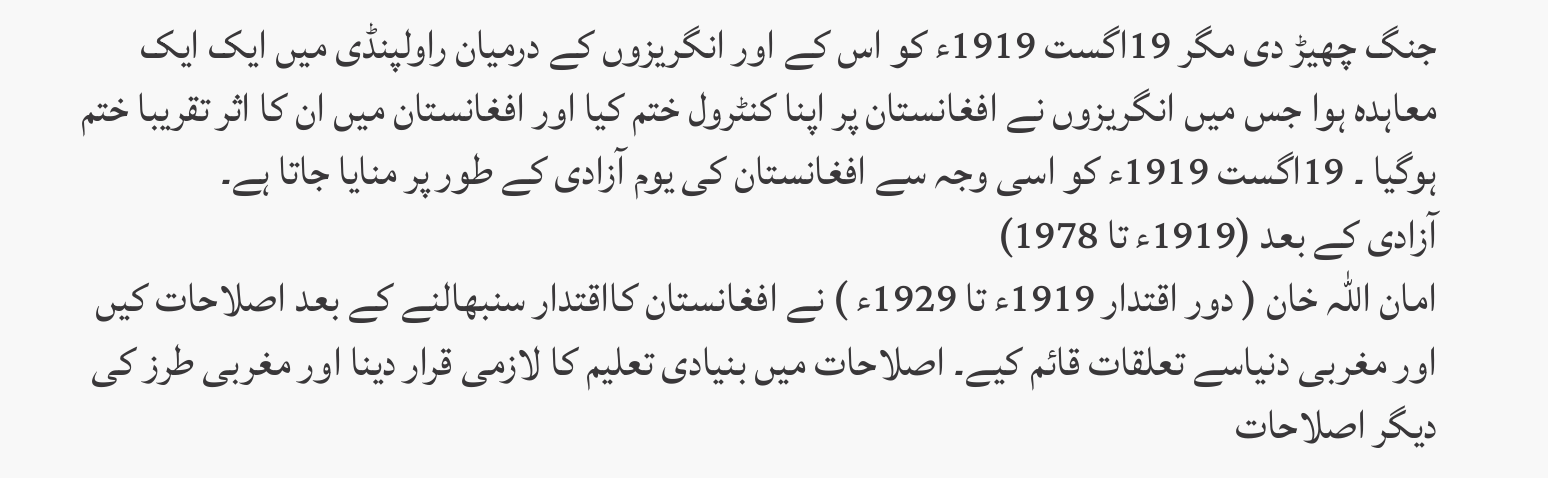جنگ چھیڑ دی مگر 19اگست 1919ء کو اس کے اور انگریزوں کے درمیان راولپنڈی میں ایک ایک معاہدہ ہوا جس میں انگریزوں نے افغانستان پر اپنا کنٹرول ختم کیا اور افغانستان میں ان کا اثر تقریبا ختم ہوگیا ۔ 19اگست 1919ء کو اسی وجہ سے افغانستان کی یوم آزادی کے طور پر منایا جاتا ہے۔
آزادی کے بعد (1919ء تا 1978)
امان اللہ خان ( دور اقتدار 1919ء تا 1929ء ) نے افغانستان کااقتدار سنبھالنے کے بعد اصلاحات کیں اور مغربی دنیاسے تعلقات قائم کیے۔ اصلاحات میں بنیادی تعلیم کا لازمی قرار دینا اور مغربی طرز کی دیگر اصلاحات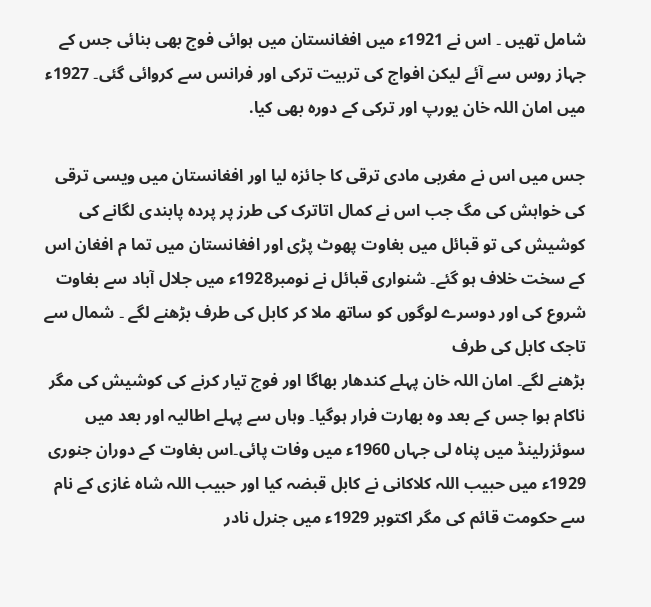شامل تھیں ۔ اس نے 1921ء میں افغانستان میں ہوائی فوج بھی بنائی جس کے جہاز روس سے آئے لیکن افواج کی تربیت ترکی اور فرانس سے کروائی گئی۔ 1927ء میں امان اللہ خان یورپ اور ترکی کے دورہ بھی کیا.

جس میں اس نے مغربی مادی ترقی کا جائزہ لیا اور افغانستان میں ویسی ترقی کی خواہش کی مگ جب اس نے کمال اتاترک کی طرز پر پردہ پابندی لگانے کی کوشیش کی تو قبائل میں بغاوت پھوٹ پڑی اور افغانستان میں تما م افغان اس کے سخت خلاف ہو گئے۔ شنواری قبائل نے نومبر1928ء میں جلال آباد سے بغاوت شروع کی اور دوسرے لوگوں کو ساتھ ملا کر کابل کی طرف بڑھنے لگے ۔ شمال سے تاجک کابل کی طرف
بڑھنے لگے۔ امان اللہ خان پہلے کندھار بھاگا اور فوج تیار کرنے کی کوشیش کی مگر ناکام ہوا جس کے بعد وہ بھارت فرار ہوگیا۔ وہاں سے پہلے اطالیہ اور بعد میں سوئزرلینڈ میں پناہ لی جہاں 1960ء میں وفات پائی۔اس بغاوت کے دوران جنوری 1929ء میں حبیب اللہ کلاکانی نے کابل قبضہ کیا اور حبیب اللہ شاہ غازی کے نام سے حکومت قائم کی مگر اکتوبر 1929ء میں جنرل نادر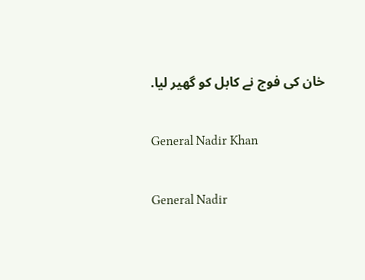خان کی فوج نے کابل کو گھیر لیا.

General Nadir Khan

General Nadir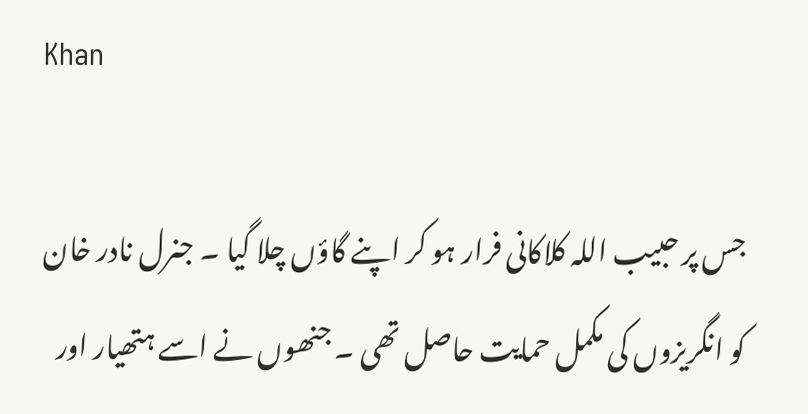Khan

جس پر حبیب اللہ کلاکانی فرار ہو کر اپنے گاؤں چلا گیا ۔ جنرل نادر خان کو انگریزوں کی مکمل حمایت حاصل تھی ۔ جنھوں نے اسے ہتھیار اور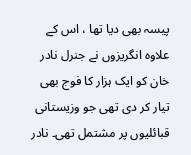پیسہ بھی دیا تھا ، اس کے علاوہ انگریزوں نے جنرل نادر خان کو ایک ہزار کا فوج بھی تیار کر دی تھی جو وزیستانی قبائلیوں پر مشتمل تھی۔ نادر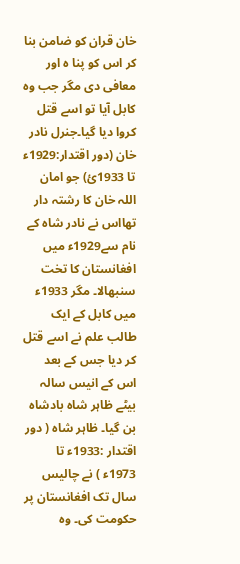خان قران کو ضامن بنا کر اس کو پنا ہ اور معافی دی مگر جب وہ کابل آیا تو اسے قتل کروا دیا گیا۔جنرل نادر خان (دور اقتدار:1929ء تا 1933ئ) جو امان اللہ خان کا رشتہ دار تھااس نے نادر شاہ کے نام سے1929ء میں افغانستان کا تخت سنبھالا۔ مگر 1933ء میں کابل کے ایک طالب علم نے اسے قتل کر دیا جس کے بعد اس کے انیس سالہ بیٹے ظاہر شاہ بادشاہ بن گیا۔ ظاہر شاہ ( دور اقتدار :1933ء تا 1973ء ) نے چالیس سال تک افغانستان پر حکومت کی۔ وہ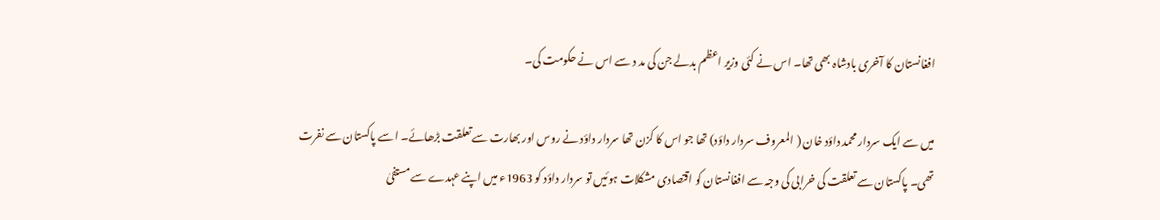افغانستان کا آخری بادشاہ بھی تھا۔ اس نے کئی وزیر اعظم بدلے جن کی مد د سے اس نے حکومت کی۔

میں سے ایک سردار محمد داؤد خان ( المعروف سردار داؤد) تھا جو اس کا کزن تھا سردار داؤد نے روس اور بھارت سے تعلقت بڑھائے۔ اسے پاکستان سے نفرت تھی۔ پاکستان سے تعلقت کی خرابی کی وجہ سے افغانستان کو اقتصادی مشکلات ہوئیں تو سردار داؤد کو 1963ء میں اپنے عہدے سے مستفیٰ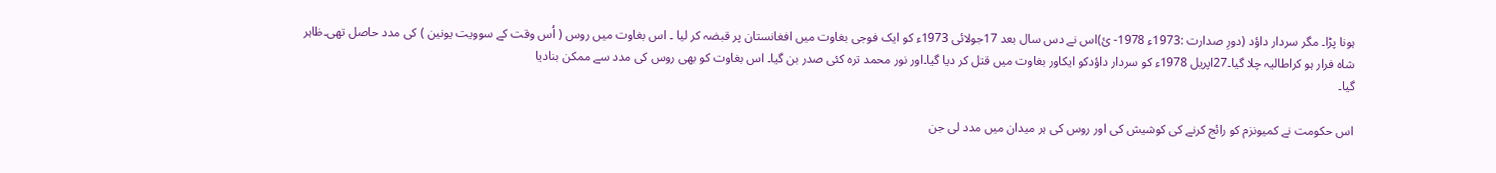ہونا پڑا۔ مگر سردار داؤد (دورِ صدارت :1973ء 1978- ئ)اس نے دس سال بعد 17جولائی 1973ء کو ایک فوجی بغاوت میں افغانستان پر قبضہ کر لیا ۔ اس بغاوت میں روس ( اُس وقت کے سوویت یونین ) کی مدد حاصل تھی۔ظاہر شاہ فرار ہو کراطالیہ چلا گیا۔27اپریل 1978ء کو سردار داؤدکو ایکاور بغاوت میں قتل کر دیا گیا۔اور نور محمد ترہ کئی صدر بن گیا۔ اس بغاوت کو بھی روس کی مدد سے ممکن بنادیا
گیا۔

اس حکومت نے کمیونزم کو رائج کرنے کی کوشیش کی اور روس کی ہر میدان میں مدد لی جن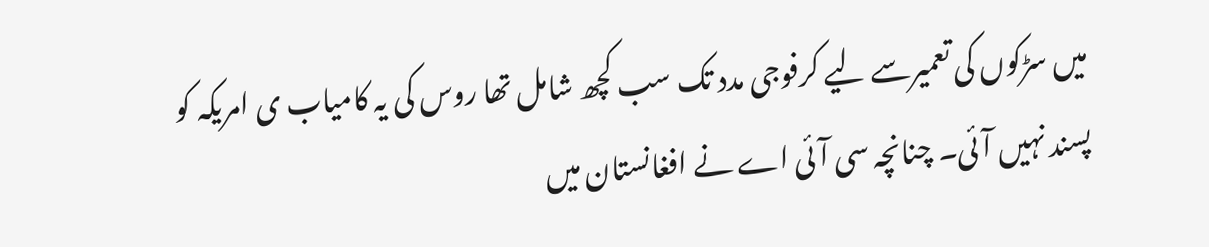میں سڑکوں کی تعمیرسے لیے کرفوجی مدد تک سب کچھ شامل تھا روس کی یہ کامیاب ی امریکہ کو پسند نہیں آئی۔ چنانچہ سی آئی اے نے افغانستان میں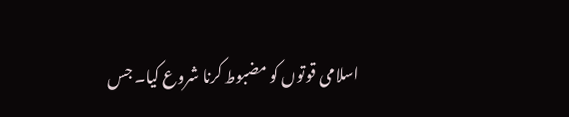اسلامی قوتوں کو مضبوط کرنا شروع کیا۔ جس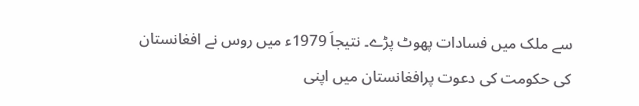سے ملک میں فسادات پھوٹ پڑے۔ نتیجاَ 1979ء میں روس نے افغانستان کی حکومت کی دعوت پرافغانستان میں اپنی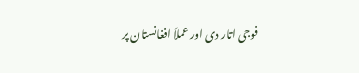فوجی اتار دی اور عملاَ افغانستان پر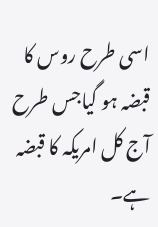اسی طرح روس کا قبضہ ہو گیاجس طرح آج کل امریکہ کا قبضہ ہے۔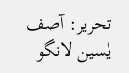تحریر: آصف یٰسین لانگو